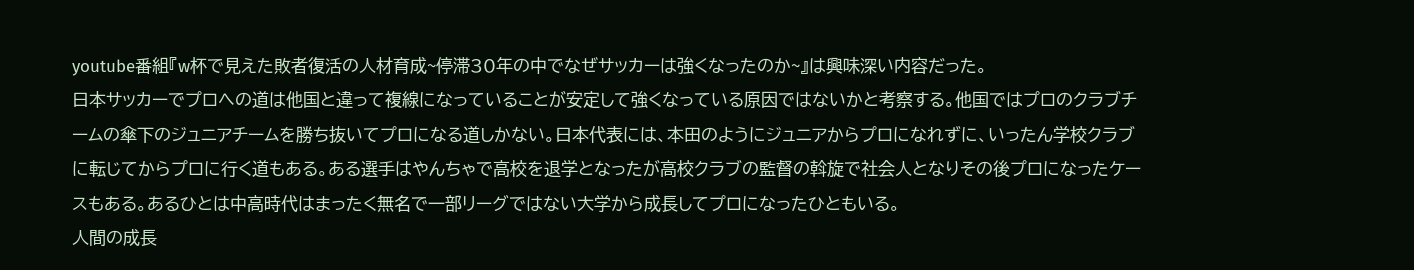youtube番組『w杯で見えた敗者復活の人材育成~停滞30年の中でなぜサッカーは強くなったのか~』は興味深い内容だった。
日本サッカーでプロへの道は他国と違って複線になっていることが安定して強くなっている原因ではないかと考察する。他国ではプロのクラブチームの傘下のジュニアチームを勝ち抜いてプロになる道しかない。日本代表には、本田のようにジュニアからプロになれずに、いったん学校クラブに転じてからプロに行く道もある。ある選手はやんちゃで高校を退学となったが高校クラブの監督の斡旋で社会人となりその後プロになったケースもある。あるひとは中高時代はまったく無名で一部リーグではない大学から成長してプロになったひともいる。
人間の成長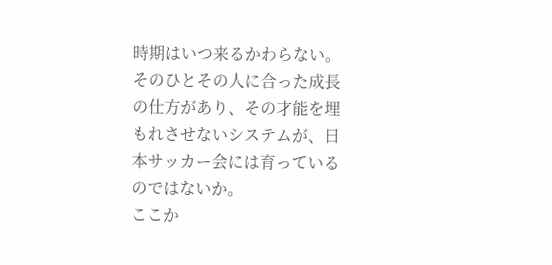時期はいつ来るかわらない。そのひとその人に合った成長の仕方があり、その才能を埋もれさせないシステムが、日本サッカー会には育っているのではないか。
ここか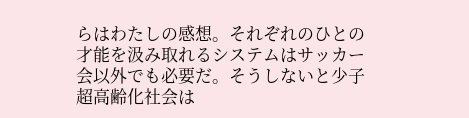らはわたしの感想。それぞれのひとの才能を汲み取れるシステムはサッカー会以外でも必要だ。そうしないと少子超高齢化社会は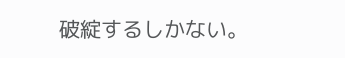破綻するしかない。